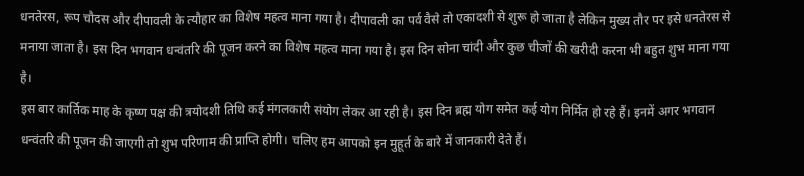धनतेरस, रूप चौदस और दीपावली के त्यौहार का विशेष महत्व माना गया है। दीपावली का पर्व वैसे तो एकादशी से शुरू हो जाता है लेकिन मुख्य तौर पर इसे धनतेरस से मनाया जाता है। इस दिन भगवान धन्वंतरि की पूजन करने का विशेष महत्व माना गया है। इस दिन सोना चांदी और कुछ चीजों की खरीदी करना भी बहुत शुभ माना गया है।
इस बार कार्तिक माह के कृष्ण पक्ष की त्रयोदशी तिथि कई मंगलकारी संयोग लेकर आ रही है। इस दिन ब्रह्म योग समेत कई योग निर्मित हो रहे हैं। इनमें अगर भगवान धन्वंतरि की पूजन की जाएगी तो शुभ परिणाम की प्राप्ति होगी। चलिए हम आपको इन मुहूर्त के बारे में जानकारी देते हैं।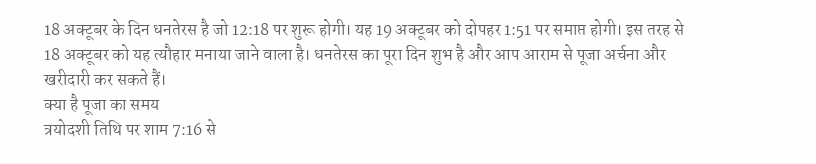18 अक्टूबर के दिन धनतेरस है जो 12:18 पर शुरू होगी। यह 19 अक्टूबर को दोपहर 1:51 पर समाप्त होगी। इस तरह से 18 अक्टूबर को यह त्यौहार मनाया जाने वाला है। धनतेरस का पूरा दिन शुभ है और आप आराम से पूजा अर्चना और खरीदारी कर सकते हैं।
क्या है पूजा का समय
त्रयोदशी तिथि पर शाम 7:16 से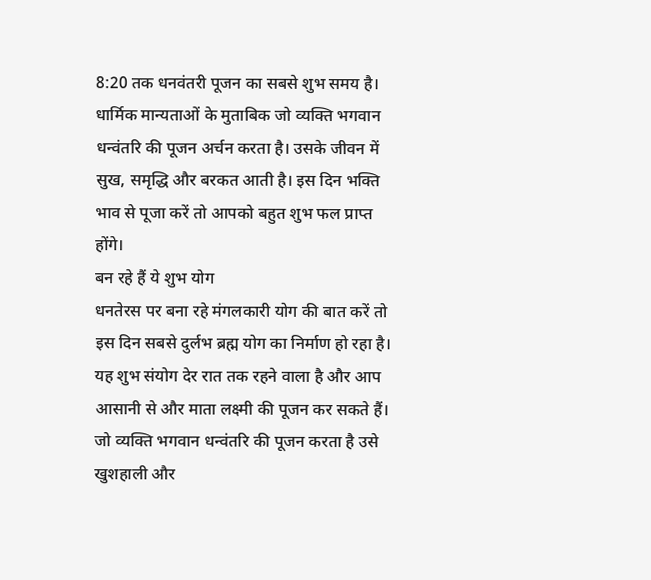8:20 तक धनवंतरी पूजन का सबसे शुभ समय है। धार्मिक मान्यताओं के मुताबिक जो व्यक्ति भगवान धन्वंतरि की पूजन अर्चन करता है। उसके जीवन में सुख, समृद्धि और बरकत आती है। इस दिन भक्ति भाव से पूजा करें तो आपको बहुत शुभ फल प्राप्त होंगे।
बन रहे हैं ये शुभ योग
धनतेरस पर बना रहे मंगलकारी योग की बात करें तो इस दिन सबसे दुर्लभ ब्रह्म योग का निर्माण हो रहा है। यह शुभ संयोग देर रात तक रहने वाला है और आप आसानी से और माता लक्ष्मी की पूजन कर सकते हैं। जो व्यक्ति भगवान धन्वंतरि की पूजन करता है उसे खुशहाली और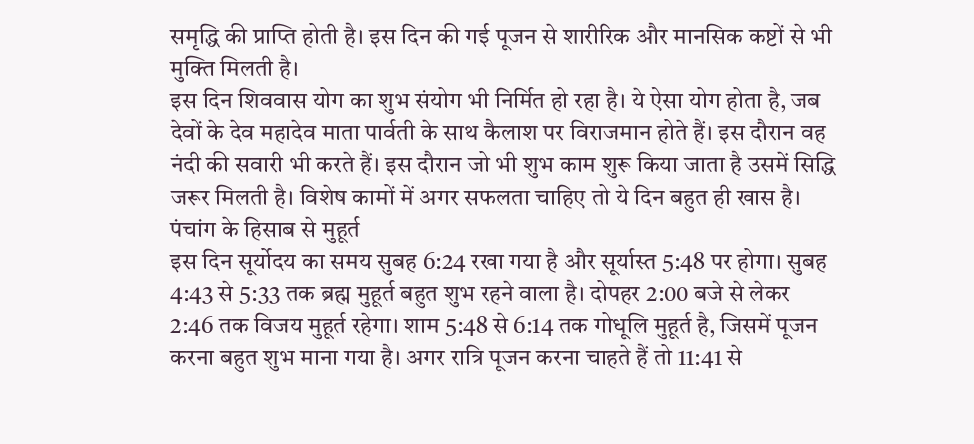समृद्धि की प्राप्ति होती है। इस दिन की गई पूजन से शारीरिक और मानसिक कष्टों से भी मुक्ति मिलती है।
इस दिन शिववास योग का शुभ संयोग भी निर्मित हो रहा है। ये ऐसा योग होता है, जब देवों के देव महादेव माता पार्वती के साथ कैलाश पर विराजमान होते हैं। इस दौरान वह नंदी की सवारी भी करते हैं। इस दौरान जो भी शुभ काम शुरू किया जाता है उसमें सिद्धि जरूर मिलती है। विशेष कामों में अगर सफलता चाहिए तो ये दिन बहुत ही खास है।
पंचांग के हिसाब से मुहूर्त
इस दिन सूर्योदय का समय सुबह 6:24 रखा गया है और सूर्यास्त 5:48 पर होगा। सुबह 4:43 से 5:33 तक ब्रह्म मुहूर्त बहुत शुभ रहने वाला है। दोपहर 2:00 बजे से लेकर 2:46 तक विजय मुहूर्त रहेगा। शाम 5:48 से 6:14 तक गोधूलि मुहूर्त है, जिसमें पूजन करना बहुत शुभ माना गया है। अगर रात्रि पूजन करना चाहते हैं तो 11:41 से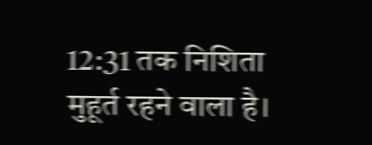12:31 तक निशिता मुहूर्त रहने वाला है।